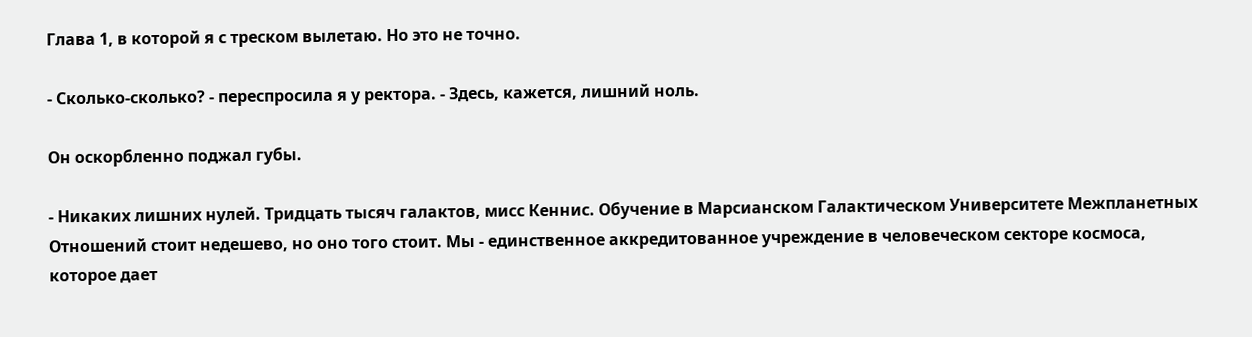Глава 1, в которой я с треском вылетаю. Но это не точно.

- Сколько-сколько? - переспросила я у ректора. - Здесь, кажется, лишний ноль.

Он оскорбленно поджал губы.

- Никаких лишних нулей. Тридцать тысяч галактов, мисс Кеннис. Обучение в Марсианском Галактическом Университете Межпланетных Отношений стоит недешево, но оно того стоит. Мы - единственное аккредитованное учреждение в человеческом секторе космоса, которое дает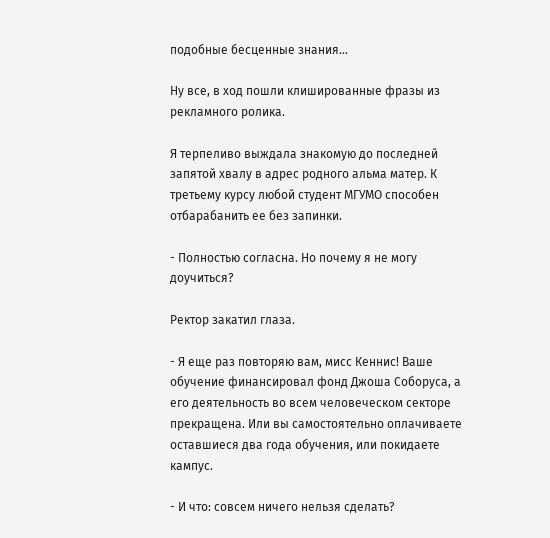подобные бесценные знания…

Ну все, в ход пошли клишированные фразы из рекламного ролика.

Я терпеливо выждала знакомую до последней запятой хвалу в адрес родного альма матер. К третьему курсу любой студент МГУМО способен отбарабанить ее без запинки.

- Полностью согласна. Но почему я не могу доучиться?

Ректор закатил глаза.

- Я еще раз повторяю вам, мисс Кеннис! Ваше обучение финансировал фонд Джоша Соборуса, а его деятельность во всем человеческом секторе прекращена. Или вы самостоятельно оплачиваете оставшиеся два года обучения, или покидаете кампус.

- И что: совсем ничего нельзя сделать?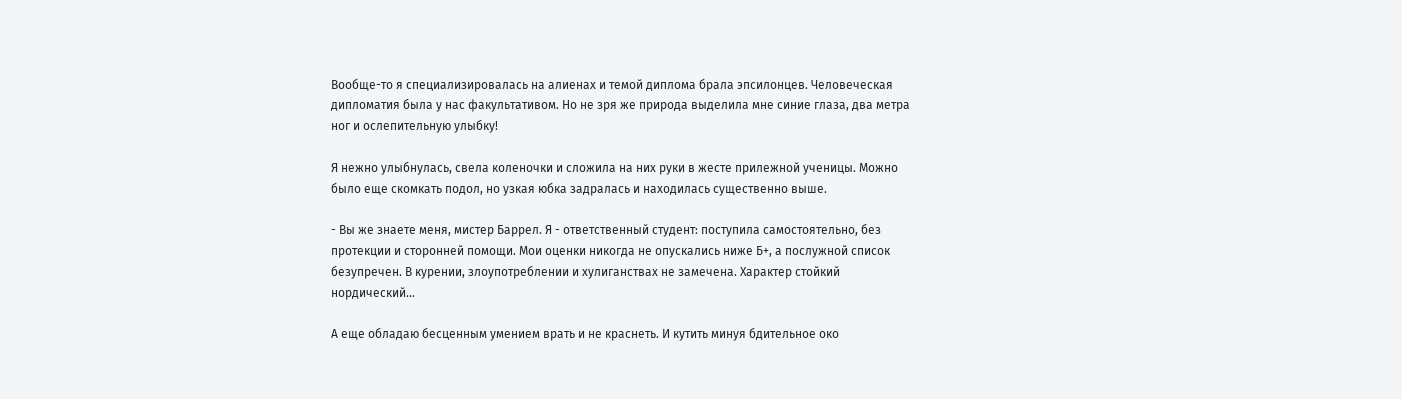Вообще-то я специализировалась на алиенах и темой диплома брала эпсилонцев. Человеческая дипломатия была у нас факультативом. Но не зря же природа выделила мне синие глаза, два метра ног и ослепительную улыбку!

Я нежно улыбнулась, свела коленочки и сложила на них руки в жесте прилежной ученицы. Можно было еще скомкать подол, но узкая юбка задралась и находилась существенно выше.

- Вы же знаете меня, мистер Баррел. Я - ответственный студент: поступила самостоятельно, без протекции и сторонней помощи. Мои оценки никогда не опускались ниже Б+, а послужной список безупречен. В курении, злоупотреблении и хулиганствах не замечена. Характер стойкий нордический…

А еще обладаю бесценным умением врать и не краснеть. И кутить минуя бдительное око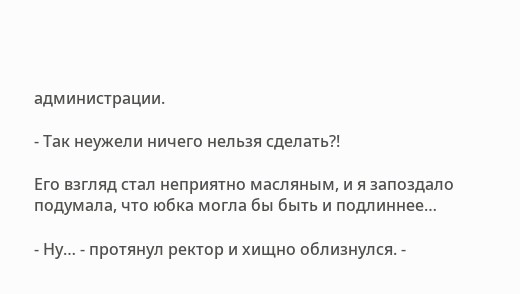администрации.

- Так неужели ничего нельзя сделать?!

Его взгляд стал неприятно масляным, и я запоздало подумала, что юбка могла бы быть и подлиннее…

- Ну… - протянул ректор и хищно облизнулся. -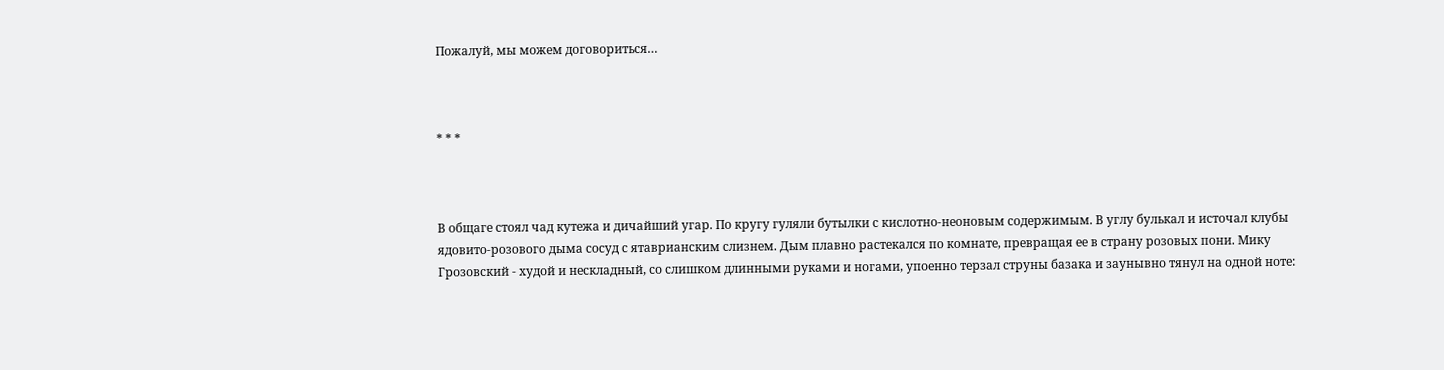Пожалуй, мы можем договориться…



* * *



В общаге стоял чад кутежа и дичайший угар. По кругу гуляли бутылки с кислотно-неоновым содержимым. В углу булькал и источал клубы ядовито-розового дыма сосуд с ятаврианским слизнем. Дым плавно растекался по комнате, превращая ее в страну розовых пони. Мику Грозовский - худой и нескладный, со слишком длинными руками и ногами, упоенно терзал струны базака и заунывно тянул на одной ноте: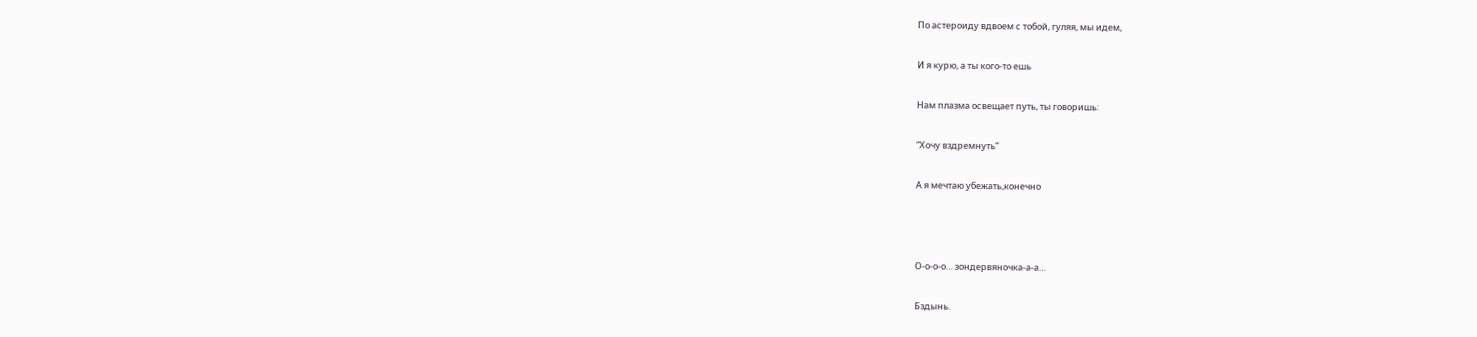По астероиду вдвоем с тобой, гуляя, мы идем,

И я курю, а ты кого-то ешь

Нам плазма освещает путь, ты говоришь:

“Хочу вздремнуть”

А я мечтаю убежать,конечно



О-о-о-о… зондервяночка-а-а…

Бздынь.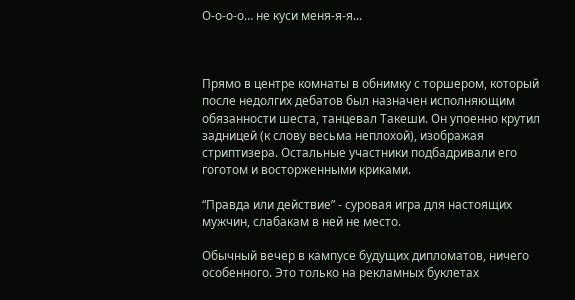О-о-о-о… не куси меня-я-я...



Прямо в центре комнаты в обнимку с торшером, который после недолгих дебатов был назначен исполняющим обязанности шеста, танцевал Такеши. Он упоенно крутил задницей (к слову весьма неплохой), изображая стриптизера. Остальные участники подбадривали его гоготом и восторженными криками.

“Правда или действие” - суровая игра для настоящих мужчин, слабакам в ней не место.

Обычный вечер в кампусе будущих дипломатов, ничего особенного. Это только на рекламных буклетах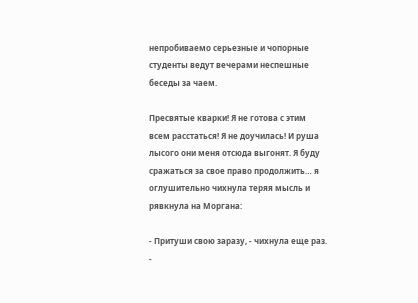непробиваемо серьезные и чопорные студенты ведут вечерами неспешные беседы за чаем.

Пресвятые кварки! Я не готова с этим всем расстаться! Я не доучилась! И руша лысого они меня отсюда выгонят. Я буду сражаться за свое право продолжить… я оглушительно чихнула теряя мысль и рявкнула на Моргана:

- Притуши свою заразу, - чихнула еще раз. -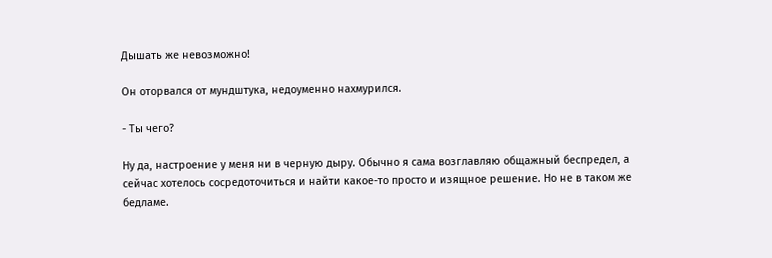Дышать же невозможно!

Он оторвался от мундштука, недоуменно нахмурился.

- Ты чего?

Ну да, настроение у меня ни в черную дыру. Обычно я сама возглавляю общажный беспредел, а сейчас хотелось сосредоточиться и найти какое-то просто и изящное решение. Но не в таком же бедламе.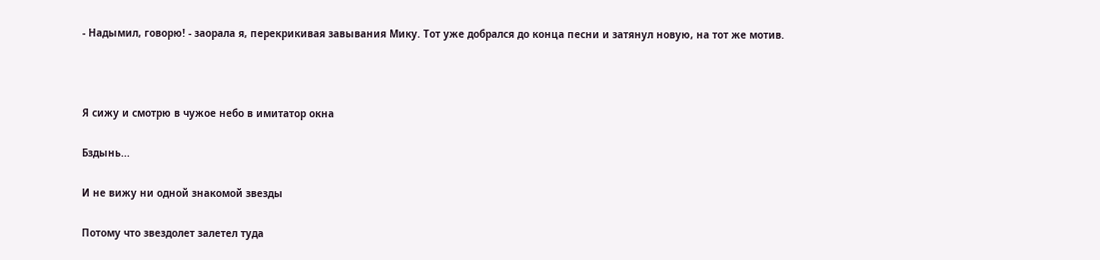- Надымил, говорю! - заорала я, перекрикивая завывания Мику. Тот уже добрался до конца песни и затянул новую, на тот же мотив.



Я сижу и смотрю в чужое небо в имитатор окна

Бздынь...

И не вижу ни одной знакомой звезды

Потому что звездолет залетел туда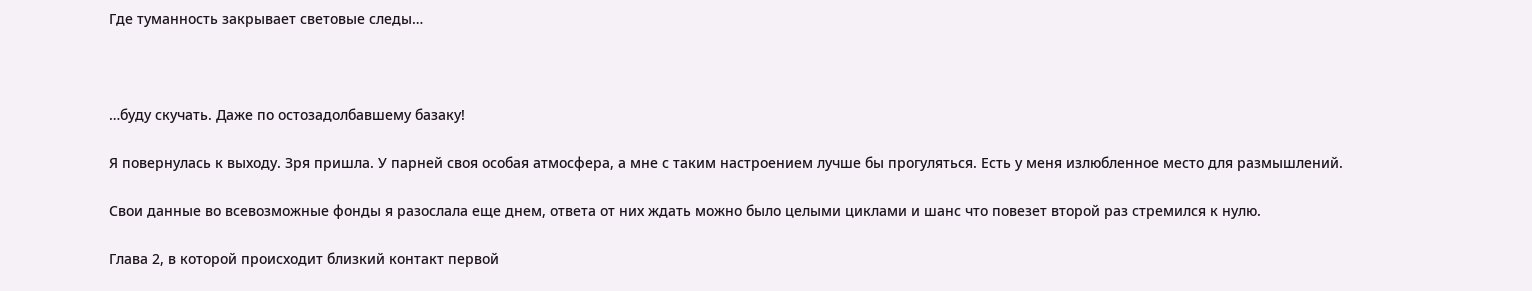Где туманность закрывает световые следы…



…буду скучать. Даже по остозадолбавшему базаку!

Я повернулась к выходу. Зря пришла. У парней своя особая атмосфера, а мне с таким настроением лучше бы прогуляться. Есть у меня излюбленное место для размышлений.

Свои данные во всевозможные фонды я разослала еще днем, ответа от них ждать можно было целыми циклами и шанс что повезет второй раз стремился к нулю.

Глава 2, в которой происходит близкий контакт первой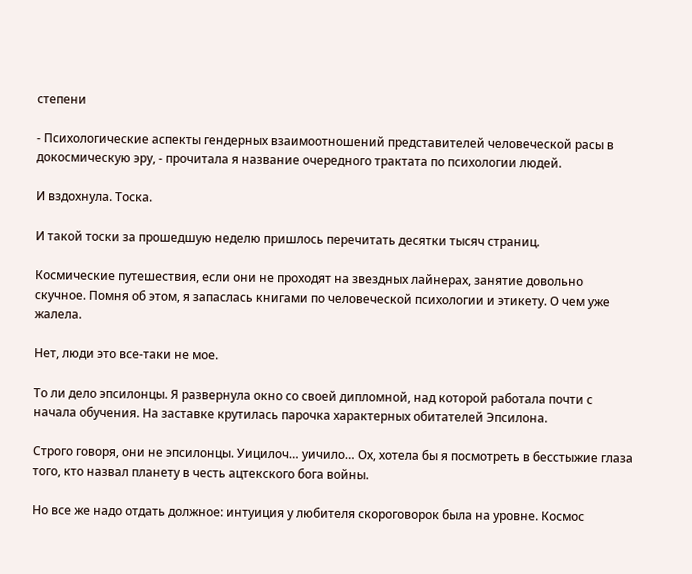степени

- Психологические аспекты гендерных взаимоотношений представителей человеческой расы в докосмическую эру, - прочитала я название очередного трактата по психологии людей.

И вздохнула. Тоска.

И такой тоски за прошедшую неделю пришлось перечитать десятки тысяч страниц.

Космические путешествия, если они не проходят на звездных лайнерах, занятие довольно скучное. Помня об этом, я запаслась книгами по человеческой психологии и этикету. О чем уже жалела.

Нет, люди это все-таки не мое.

То ли дело эпсилонцы. Я развернула окно со своей дипломной, над которой работала почти с начала обучения. На заставке крутилась парочка характерных обитателей Эпсилона.

Строго говоря, они не эпсилонцы. Уицилоч… уичило… Ох, хотела бы я посмотреть в бесстыжие глаза того, кто назвал планету в честь ацтекского бога войны.

Но все же надо отдать должное: интуиция у любителя скороговорок была на уровне. Космос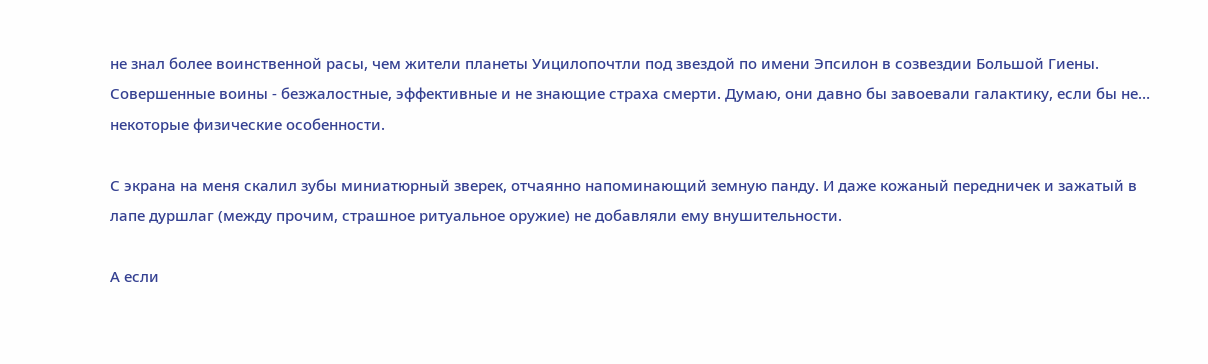не знал более воинственной расы, чем жители планеты Уицилопочтли под звездой по имени Эпсилон в созвездии Большой Гиены. Совершенные воины - безжалостные, эффективные и не знающие страха смерти. Думаю, они давно бы завоевали галактику, если бы не… некоторые физические особенности.

С экрана на меня скалил зубы миниатюрный зверек, отчаянно напоминающий земную панду. И даже кожаный передничек и зажатый в лапе дуршлаг (между прочим, страшное ритуальное оружие) не добавляли ему внушительности.

А если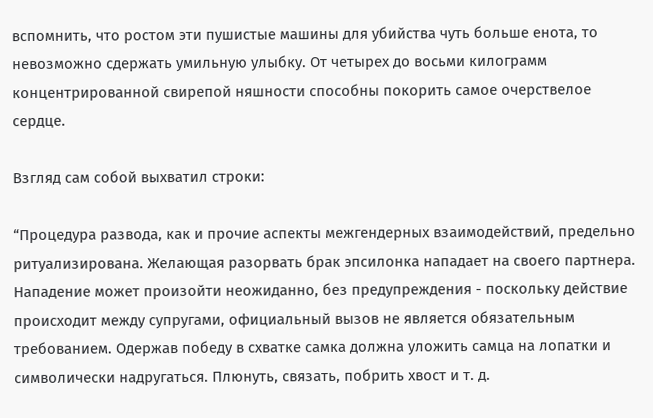вспомнить, что ростом эти пушистые машины для убийства чуть больше енота, то невозможно сдержать умильную улыбку. От четырех до восьми килограмм концентрированной свирепой няшности способны покорить самое очерствелое сердце.

Взгляд сам собой выхватил строки:

“Процедура развода, как и прочие аспекты межгендерных взаимодействий, предельно ритуализирована. Желающая разорвать брак эпсилонка нападает на своего партнера. Нападение может произойти неожиданно, без предупреждения - поскольку действие происходит между супругами, официальный вызов не является обязательным требованием. Одержав победу в схватке самка должна уложить самца на лопатки и символически надругаться. Плюнуть, связать, побрить хвост и т. д.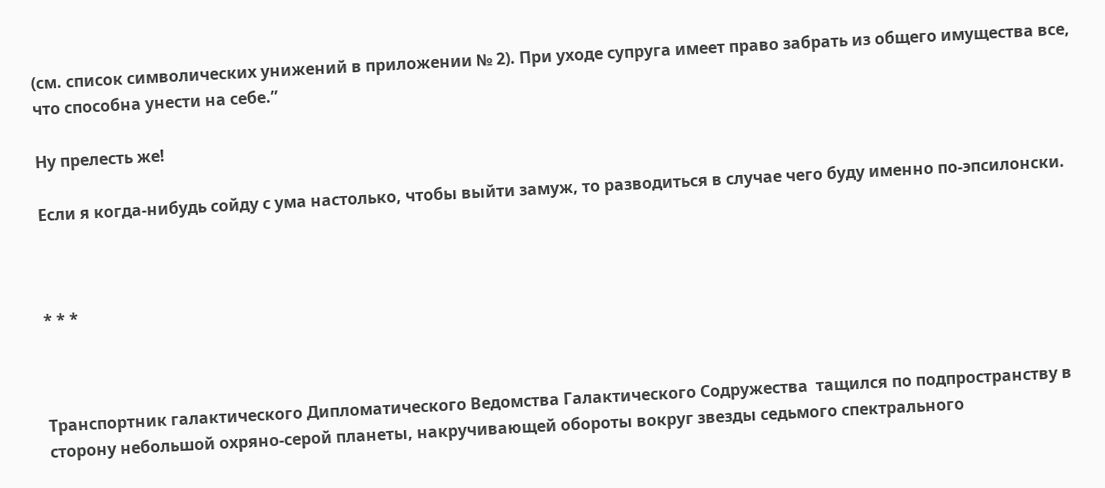(см. список символических унижений в приложении № 2). При уходе супруга имеет право забрать из общего имущества все, что способна унести на себе.”

Ну прелесть же!

Если я когда-нибудь сойду с ума настолько, чтобы выйти замуж, то разводиться в случае чего буду именно по-эпсилонски.



* * *



Транспортник галактического Дипломатического Ведомства Галактического Содружества  тащился по подпространству в сторону небольшой охряно-серой планеты, накручивающей обороты вокруг звезды седьмого спектрального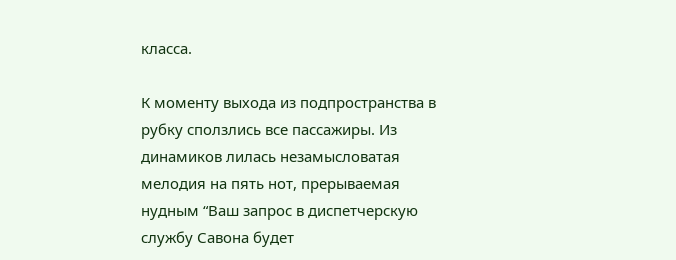класса.

К моменту выхода из подпространства в рубку сползлись все пассажиры. Из динамиков лилась незамысловатая мелодия на пять нот, прерываемая нудным “Ваш запрос в диспетчерскую службу Савона будет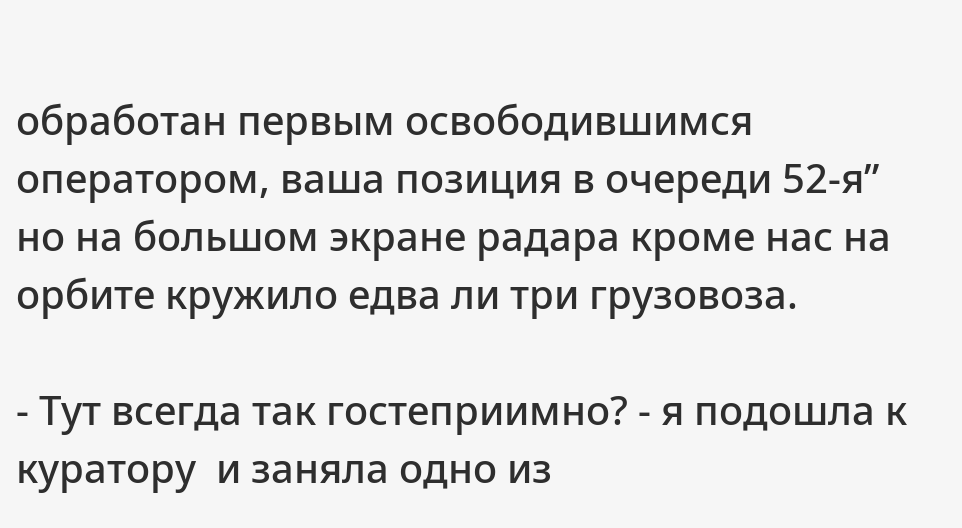обработан первым освободившимся оператором, ваша позиция в очереди 52-я” но на большом экране радара кроме нас на орбите кружило едва ли три грузовоза.

- Тут всегда так гостеприимно? - я подошла к куратору  и заняла одно из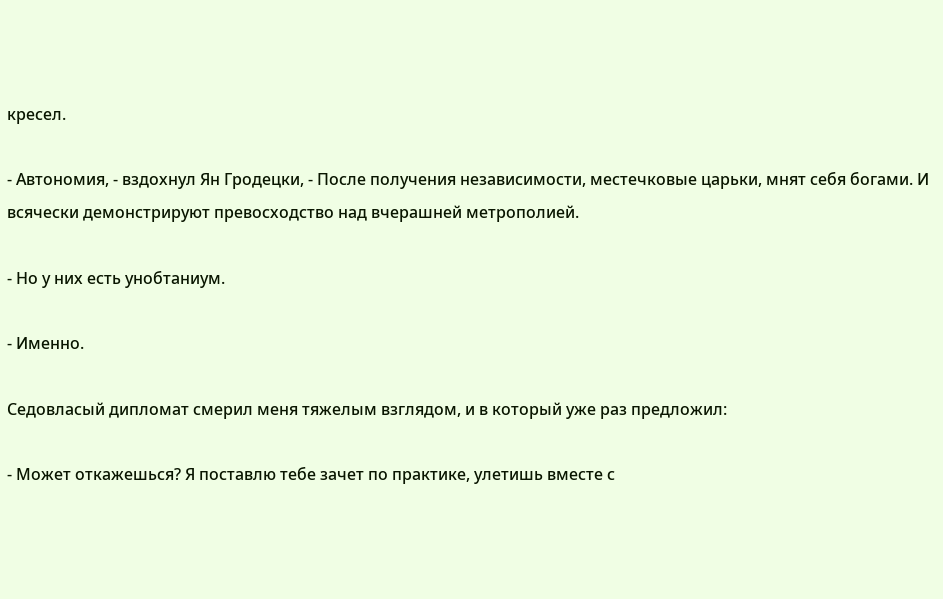кресел.

- Автономия, - вздохнул Ян Гродецки, - После получения независимости, местечковые царьки, мнят себя богами. И всячески демонстрируют превосходство над вчерашней метрополией.

- Но у них есть унобтаниум.

- Именно.

Седовласый дипломат смерил меня тяжелым взглядом, и в который уже раз предложил:

- Может откажешься? Я поставлю тебе зачет по практике, улетишь вместе с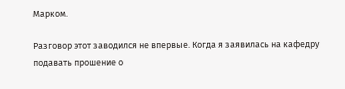Марком.

Разговор этот заводился не впервые. Когда я заявилась на кафедру подавать прошение о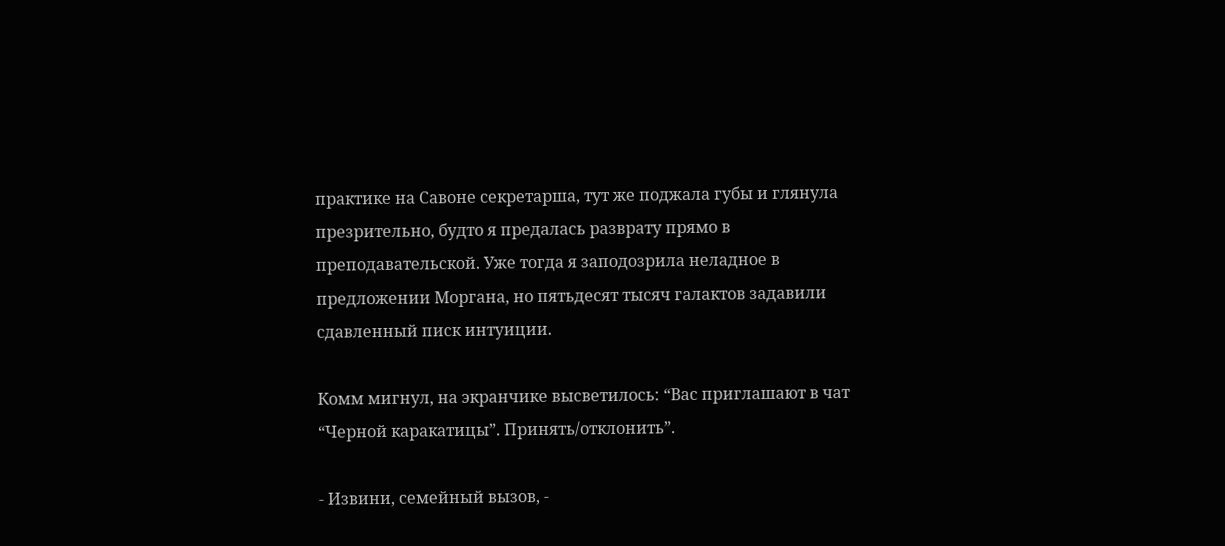практике на Савоне секретарша, тут же поджала губы и глянула презрительно, будто я предалась разврату прямо в преподавательской. Уже тогда я заподозрила неладное в предложении Моргана, но пятьдесят тысяч галактов задавили сдавленный писк интуиции.

Комм мигнул, на экранчике высветилось: “Вас приглашают в чат “Черной каракатицы”. Принять/отклонить”.

- Извини, семейный вызов, -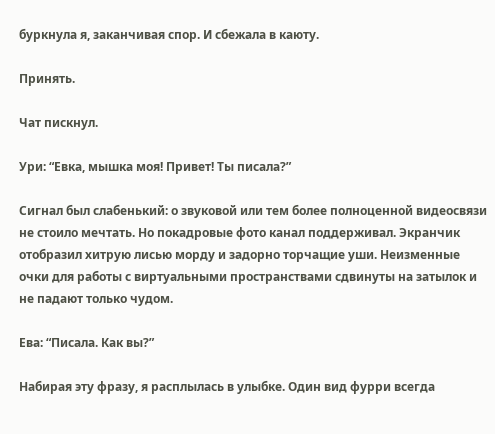буркнула я, заканчивая спор. И сбежала в каюту.

Принять.

Чат пискнул.

Ури: “Евка, мышка моя! Привет! Ты писала?”

Сигнал был слабенький: о звуковой или тем более полноценной видеосвязи не стоило мечтать. Но покадровые фото канал поддерживал. Экранчик отобразил хитрую лисью морду и задорно торчащие уши. Неизменные очки для работы с виртуальными пространствами сдвинуты на затылок и не падают только чудом.

Ева: “Писала. Как вы?”

Набирая эту фразу, я расплылась в улыбке. Один вид фурри всегда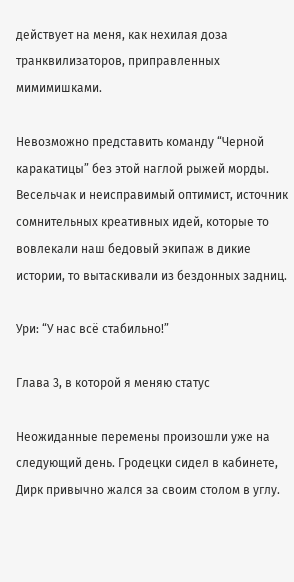действует на меня, как нехилая доза транквилизаторов, приправленных мимимишками.

Невозможно представить команду “Черной каракатицы” без этой наглой рыжей морды. Весельчак и неисправимый оптимист, источник сомнительных креативных идей, которые то вовлекали наш бедовый экипаж в дикие истории, то вытаскивали из бездонных задниц.

Ури: “У нас всё стабильно!”

Глава 3, в которой я меняю статус

Неожиданные перемены произошли уже на следующий день. Гродецки сидел в кабинете, Дирк привычно жался за своим столом в углу.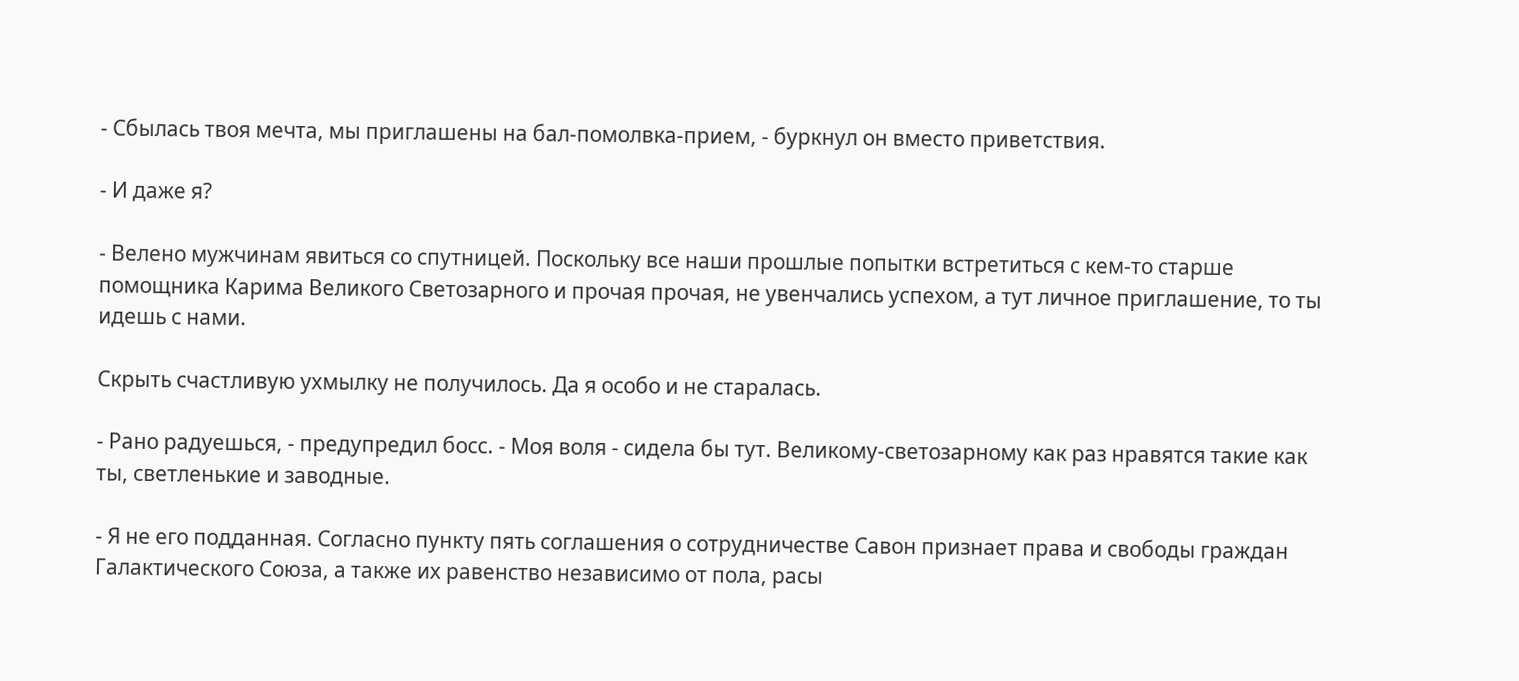- Сбылась твоя мечта, мы приглашены на бал-помолвка-прием, - буркнул он вместо приветствия.

- И даже я?

- Велено мужчинам явиться со спутницей. Поскольку все наши прошлые попытки встретиться с кем-то старше помощника Карима Великого Светозарного и прочая прочая, не увенчались успехом, а тут личное приглашение, то ты идешь с нами.

Скрыть счастливую ухмылку не получилось. Да я особо и не старалась.

- Рано радуешься, - предупредил босс. - Моя воля - сидела бы тут. Великому-светозарному как раз нравятся такие как ты, светленькие и заводные.

- Я не его подданная. Согласно пункту пять соглашения о сотрудничестве Савон признает права и свободы граждан Галактического Союза, а также их равенство независимо от пола, расы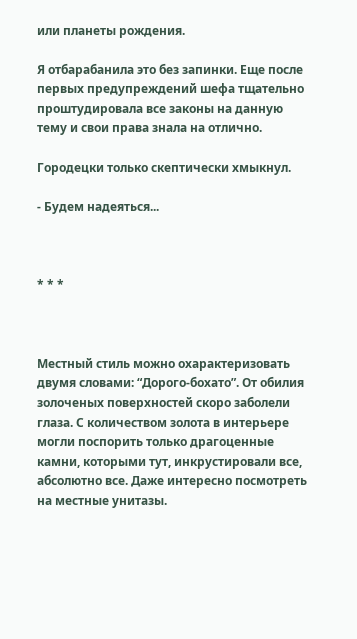или планеты рождения.

Я отбарабанила это без запинки. Еще после первых предупреждений шефа тщательно проштудировала все законы на данную тему и свои права знала на отлично.

Городецки только скептически хмыкнул.

- Будем надеяться...



* * *



Местный стиль можно охарактеризовать двумя словами: “Дорого-бохато”. От обилия золоченых поверхностей скоро заболели глаза. С количеством золота в интерьере могли поспорить только драгоценные камни, которыми тут, инкрустировали все, абсолютно все. Даже интересно посмотреть на местные унитазы.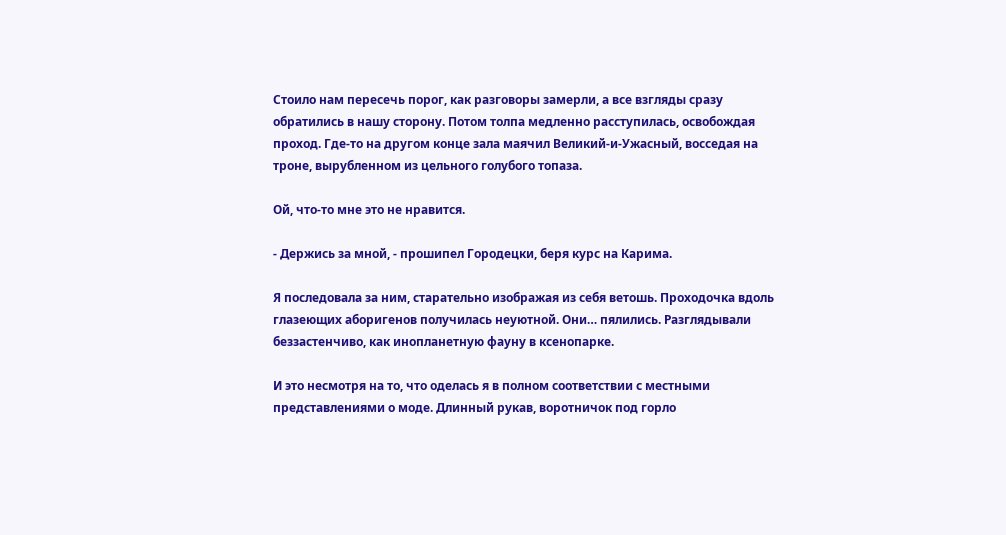Стоило нам пересечь порог, как разговоры замерли, а все взгляды сразу обратились в нашу сторону. Потом толпа медленно расступилась, освобождая проход. Где-то на другом конце зала маячил Великий-и-Ужасный, восседая на троне, вырубленном из цельного голубого топаза.

Ой, что-то мне это не нравится.

- Держись за мной, - прошипел Городецки, беря курс на Карима.

Я последовала за ним, старательно изображая из себя ветошь. Проходочка вдоль глазеющих аборигенов получилась неуютной. Они… пялились. Разглядывали беззастенчиво, как инопланетную фауну в ксенопарке.

И это несмотря на то, что оделась я в полном соответствии с местными представлениями о моде. Длинный рукав, воротничок под горло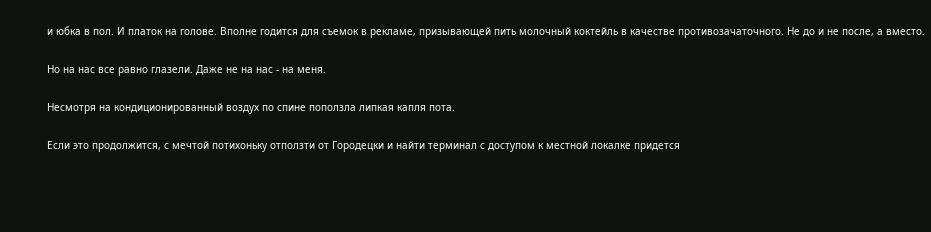и юбка в пол. И платок на голове. Вполне годится для съемок в рекламе, призывающей пить молочный коктейль в качестве противозачаточного. Не до и не после, а вместо.

Но на нас все равно глазели. Даже не на нас - на меня.

Несмотря на кондиционированный воздух по спине поползла липкая капля пота.

Если это продолжится, с мечтой потихоньку отползти от Городецки и найти терминал с доступом к местной локалке придется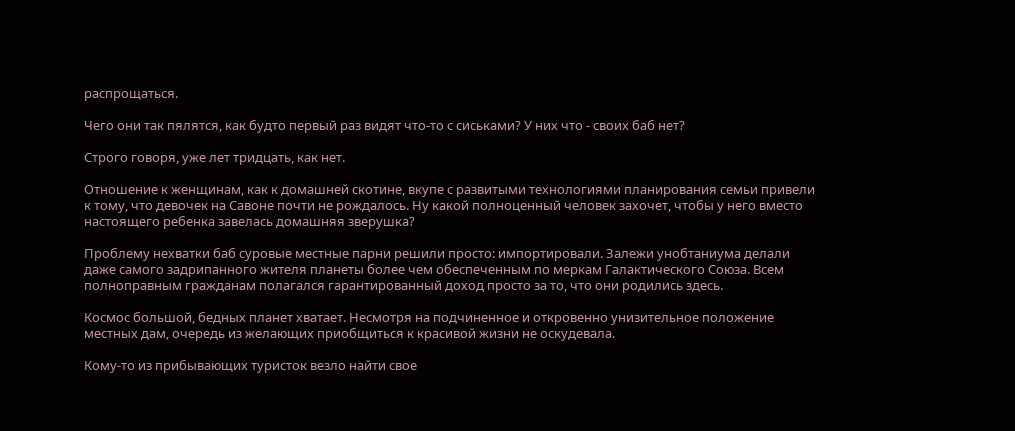распрощаться.

Чего они так пялятся, как будто первый раз видят что-то с сиськами? У них что - своих баб нет?

Строго говоря, уже лет тридцать, как нет.

Отношение к женщинам, как к домашней скотине, вкупе с развитыми технологиями планирования семьи привели к тому, что девочек на Савоне почти не рождалось. Ну какой полноценный человек захочет, чтобы у него вместо настоящего ребенка завелась домашняя зверушка?

Проблему нехватки баб суровые местные парни решили просто: импортировали. Залежи унобтаниума делали даже самого задрипанного жителя планеты более чем обеспеченным по меркам Галактического Союза. Всем полноправным гражданам полагался гарантированный доход просто за то, что они родились здесь.

Космос большой, бедных планет хватает. Несмотря на подчиненное и откровенно унизительное положение местных дам, очередь из желающих приобщиться к красивой жизни не оскудевала.

Кому-то из прибывающих туристок везло найти свое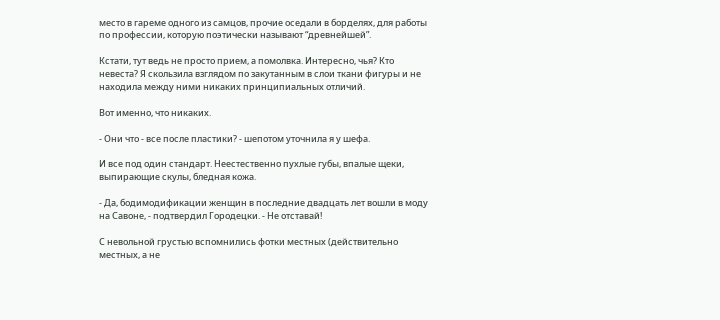место в гареме одного из самцов, прочие оседали в борделях, для работы по профессии, которую поэтически называют “древнейшей”.

Кстати, тут ведь не просто прием, а помолвка. Интересно, чья? Кто невеста? Я скользила взглядом по закутанным в слои ткани фигуры и не находила между ними никаких принципиальных отличий.

Вот именно, что никаких.

- Они что - все после пластики? - шепотом уточнила я у шефа.

И все под один стандарт. Неестественно пухлые губы, впалые щеки, выпирающие скулы, бледная кожа.

- Да, бодимодификации женщин в последние двадцать лет вошли в моду на Савоне, - подтвердил Городецки. - Не отставай!

С невольной грустью вспомнились фотки местных (действительно местных, а не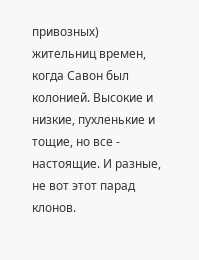привозных) жительниц времен, когда Савон был колонией. Высокие и низкие, пухленькие и тощие, но все - настоящие. И разные, не вот этот парад клонов.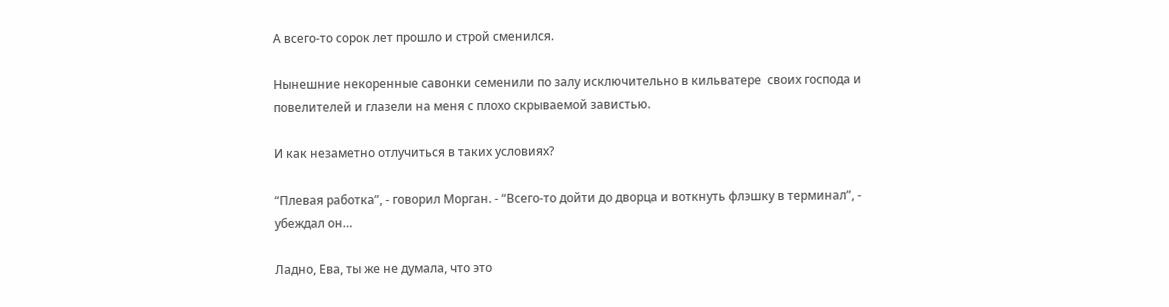А всего-то сорок лет прошло и строй сменился.

Нынешние некоренные савонки семенили по залу исключительно в кильватере  своих господа и повелителей и глазели на меня с плохо скрываемой завистью.

И как незаметно отлучиться в таких условиях?

“Плевая работка”, - говорил Морган. - “Всего-то дойти до дворца и воткнуть флэшку в терминал”, - убеждал он…

Ладно, Ева, ты же не думала, что это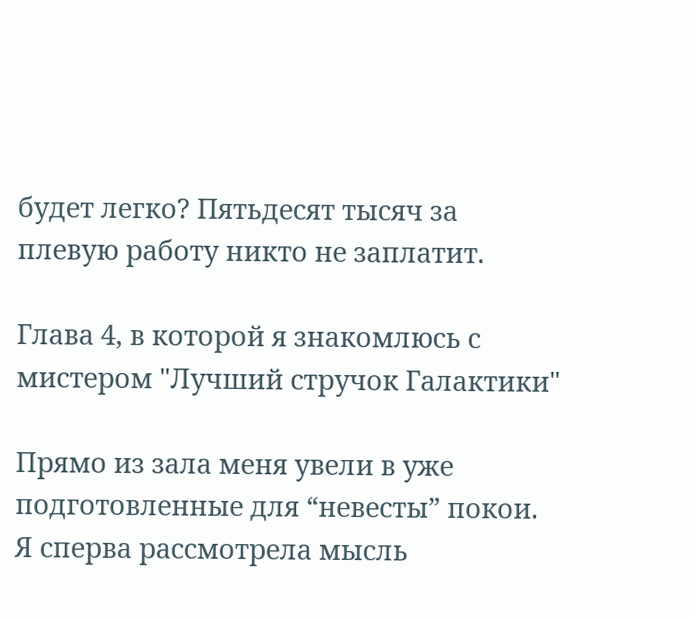будет легко? Пятьдесят тысяч за плевую работу никто не заплатит.

Глава 4, в которой я знакомлюсь с мистером "Лучший стручок Галактики"

Прямо из зала меня увели в уже подготовленные для “невесты” покои. Я сперва рассмотрела мысль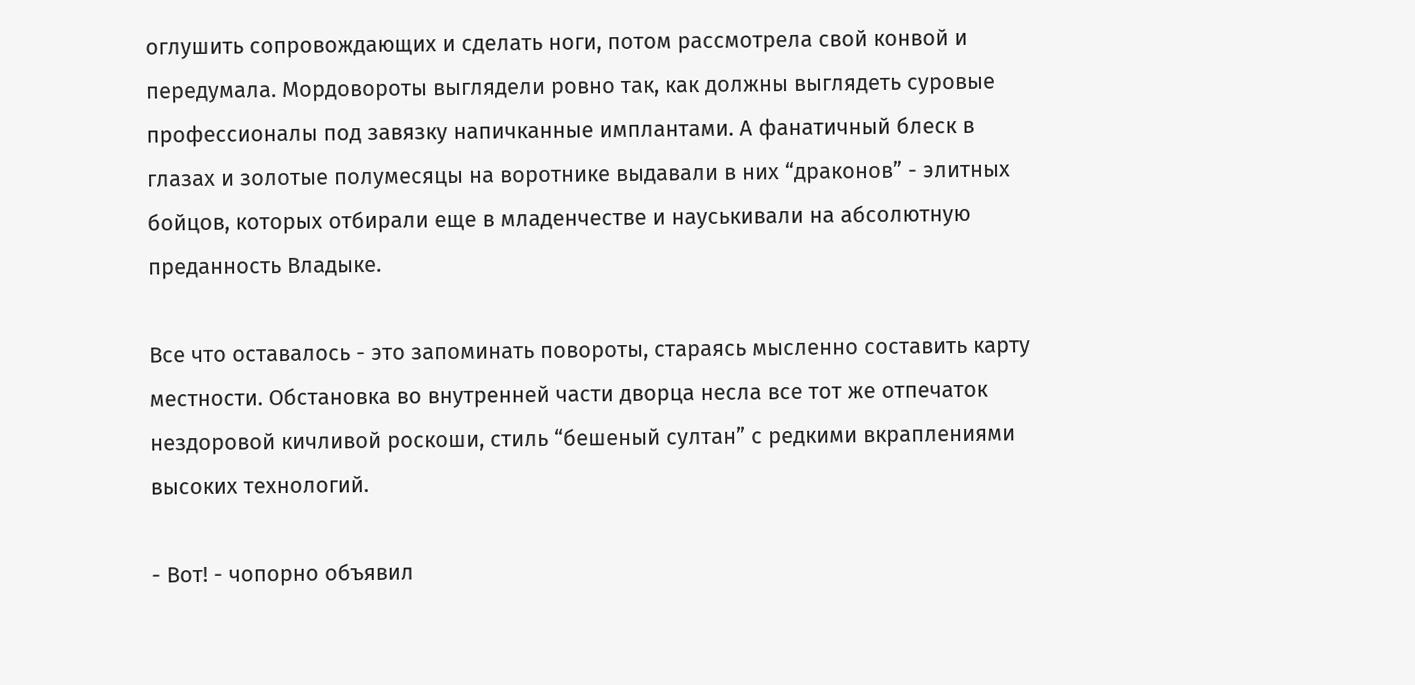оглушить сопровождающих и сделать ноги, потом рассмотрела свой конвой и передумала. Мордовороты выглядели ровно так, как должны выглядеть суровые профессионалы под завязку напичканные имплантами. А фанатичный блеск в глазах и золотые полумесяцы на воротнике выдавали в них “драконов” - элитных бойцов, которых отбирали еще в младенчестве и науськивали на абсолютную преданность Владыке.

Все что оставалось - это запоминать повороты, стараясь мысленно составить карту местности. Обстановка во внутренней части дворца несла все тот же отпечаток нездоровой кичливой роскоши, стиль “бешеный султан” с редкими вкраплениями высоких технологий.

- Вот! - чопорно объявил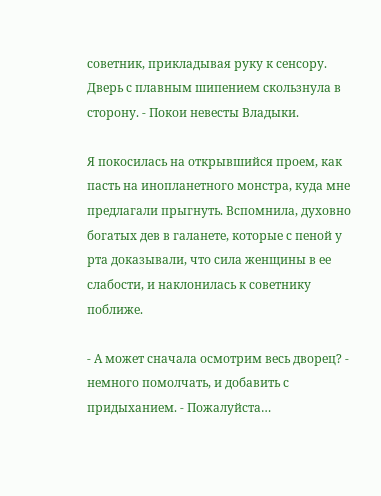советник, прикладывая руку к сенсору. Дверь с плавным шипением скользнула в сторону. - Покои невесты Владыки.

Я покосилась на открывшийся проем, как пасть на инопланетного монстра, куда мне предлагали прыгнуть. Вспомнила, духовно богатых дев в галанете, которые с пеной у рта доказывали, что сила женщины в ее слабости, и наклонилась к советнику поближе.

- А может сначала осмотрим весь дворец? - немного помолчать, и добавить с придыханием. - Пожалуйста…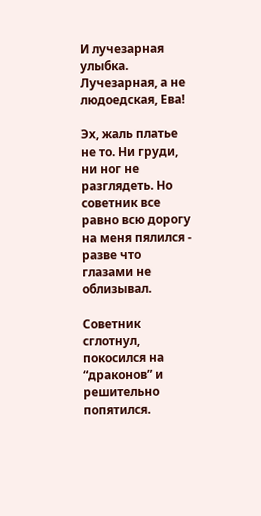И лучезарная улыбка. Лучезарная, а не людоедская, Ева!

Эх, жаль платье не то. Ни груди, ни ног не разглядеть. Но советник все равно всю дорогу на меня пялился - разве что глазами не облизывал.

Советник сглотнул, покосился на “драконов” и решительно попятился.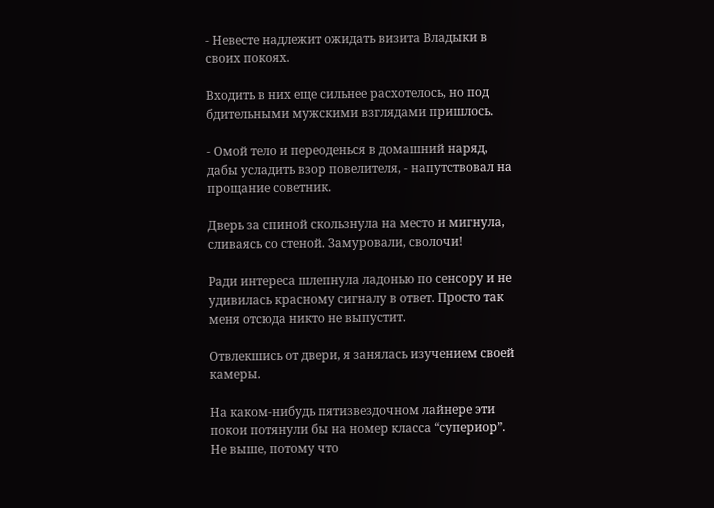- Невесте надлежит ожидать визита Владыки в своих покоях.

Входить в них еще сильнее расхотелось, но под бдительными мужскими взглядами пришлось.

- Омой тело и переоденься в домашний наряд, дабы усладить взор повелителя, - напутствовал на прощание советник.

Дверь за спиной скользнула на место и мигнула, сливаясь со стеной. Замуровали, сволочи!

Ради интереса шлепнула ладонью по сенсору и не удивилась красному сигналу в ответ. Просто так меня отсюда никто не выпустит.

Отвлекшись от двери, я занялась изучением своей камеры.

На каком-нибудь пятизвездочном лайнере эти покои потянули бы на номер класса “супериор”. Не выше, потому что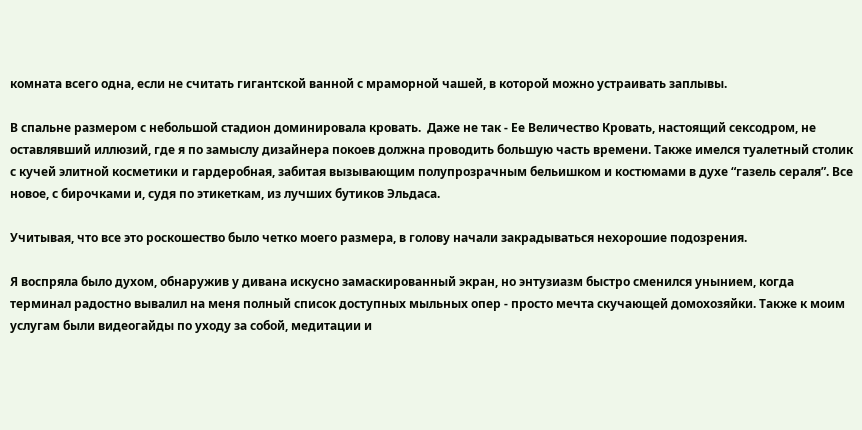комната всего одна, если не считать гигантской ванной с мраморной чашей, в которой можно устраивать заплывы.

В спальне размером с небольшой стадион доминировала кровать.  Даже не так - Ее Величество Кровать, настоящий сексодром, не оставлявший иллюзий, где я по замыслу дизайнера покоев должна проводить большую часть времени. Также имелся туалетный столик с кучей элитной косметики и гардеробная, забитая вызывающим полупрозрачным бельишком и костюмами в духе “газель сераля”. Все новое, с бирочками и, судя по этикеткам, из лучших бутиков Эльдаса.

Учитывая, что все это роскошество было четко моего размера, в голову начали закрадываться нехорошие подозрения.

Я воспряла было духом, обнаружив у дивана искусно замаскированный экран, но энтузиазм быстро сменился унынием, когда терминал радостно вывалил на меня полный список доступных мыльных опер - просто мечта скучающей домохозяйки. Также к моим услугам были видеогайды по уходу за собой, медитации и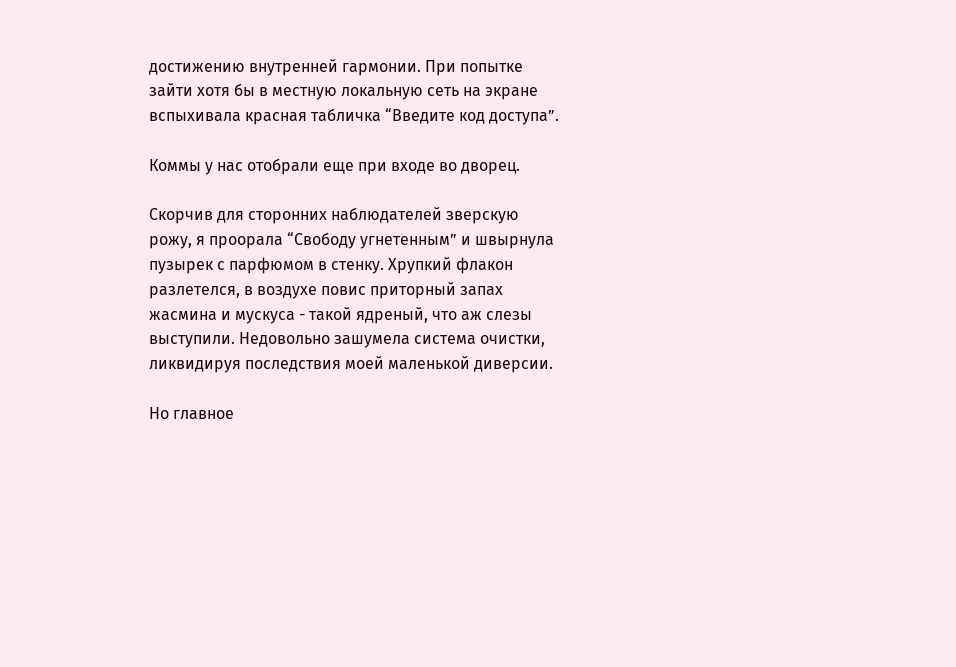достижению внутренней гармонии. При попытке зайти хотя бы в местную локальную сеть на экране вспыхивала красная табличка “Введите код доступа”.

Коммы у нас отобрали еще при входе во дворец.

Скорчив для сторонних наблюдателей зверскую рожу, я проорала “Свободу угнетенным” и швырнула пузырек с парфюмом в стенку. Хрупкий флакон разлетелся, в воздухе повис приторный запах жасмина и мускуса - такой ядреный, что аж слезы выступили. Недовольно зашумела система очистки, ликвидируя последствия моей маленькой диверсии.

Но главное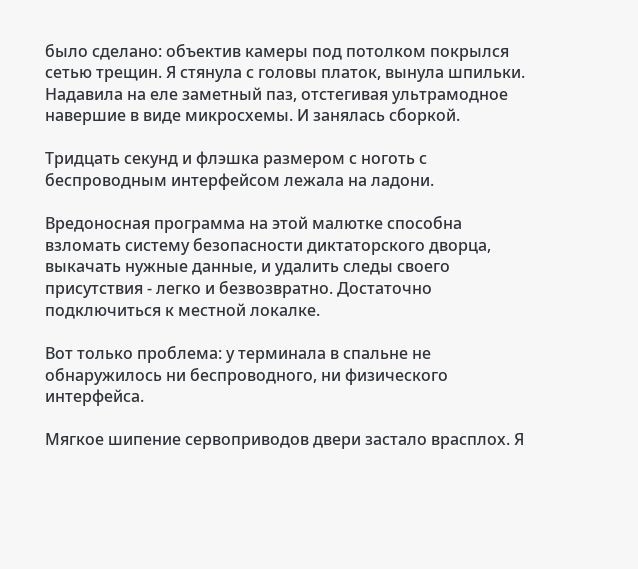было сделано: объектив камеры под потолком покрылся сетью трещин. Я стянула с головы платок, вынула шпильки. Надавила на еле заметный паз, отстегивая ультрамодное навершие в виде микросхемы. И занялась сборкой.

Тридцать секунд и флэшка размером с ноготь с беспроводным интерфейсом лежала на ладони.

Вредоносная программа на этой малютке способна взломать систему безопасности диктаторского дворца, выкачать нужные данные, и удалить следы своего присутствия - легко и безвозвратно. Достаточно подключиться к местной локалке.

Вот только проблема: у терминала в спальне не обнаружилось ни беспроводного, ни физического интерфейса.

Мягкое шипение сервоприводов двери застало врасплох. Я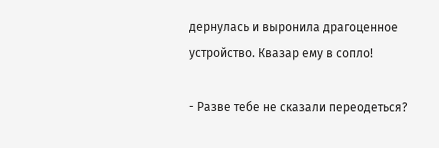дернулась и выронила драгоценное устройство. Квазар ему в сопло!

- Разве тебе не сказали переодеться?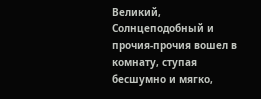Великий, Солнцеподобный и прочия-прочия вошел в комнату, ступая бесшумно и мягко,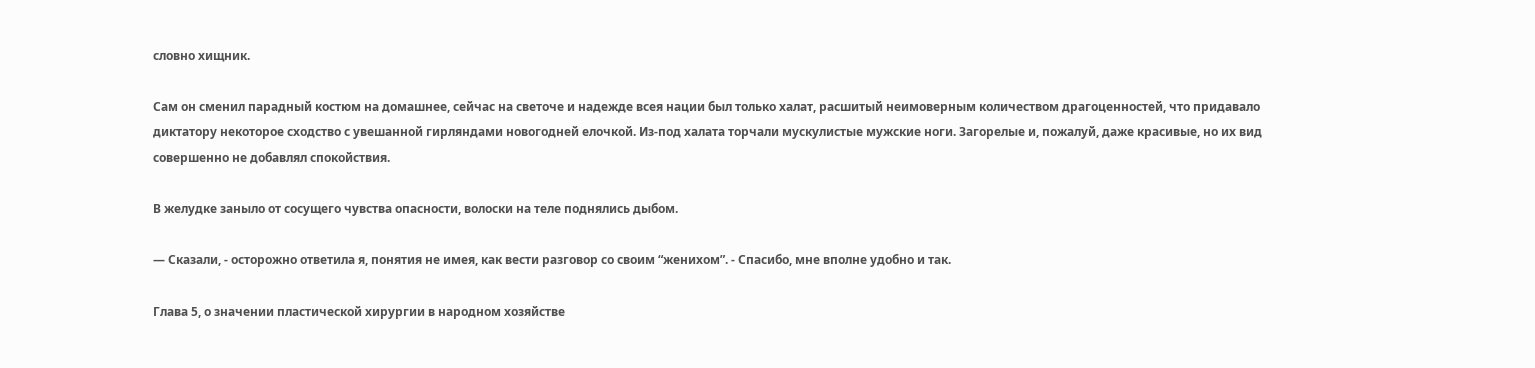словно хищник.

Сам он сменил парадный костюм на домашнее, сейчас на светоче и надежде всея нации был только халат, расшитый неимоверным количеством драгоценностей, что придавало диктатору некоторое сходство с увешанной гирляндами новогодней елочкой. Из-под халата торчали мускулистые мужские ноги. Загорелые и, пожалуй, даже красивые, но их вид совершенно не добавлял спокойствия.

В желудке заныло от сосущего чувства опасности, волоски на теле поднялись дыбом.

— Сказали, - осторожно ответила я, понятия не имея, как вести разговор со своим “женихом”. - Спасибо, мне вполне удобно и так.

Глава 5, о значении пластической хирургии в народном хозяйстве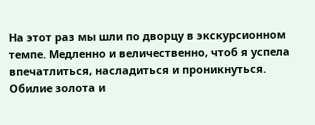На этот раз мы шли по дворцу в экскурсионном темпе. Медленно и величественно, чтоб я успела впечатлиться, насладиться и проникнуться. Обилие золота и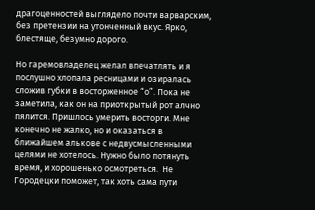драгоценностей выглядело почти варварским, без претензии на утонченный вкус. Ярко, блестяще, безумно дорого.

Но гаремовладелец желал впечатлять и я послушно хлопала ресницами и озиралась сложив губки в восторженное “о”. Пока не заметила, как он на приоткрытый рот алчно пялится. Пришлось умерить восторги. Мне конечно не жалко, но и оказаться в ближайшем алькове с недвусмысленными целями не хотелось. Нужно было потянуть время, и хорошенько осмотреться.  Не Городецки поможет, так хоть сама пути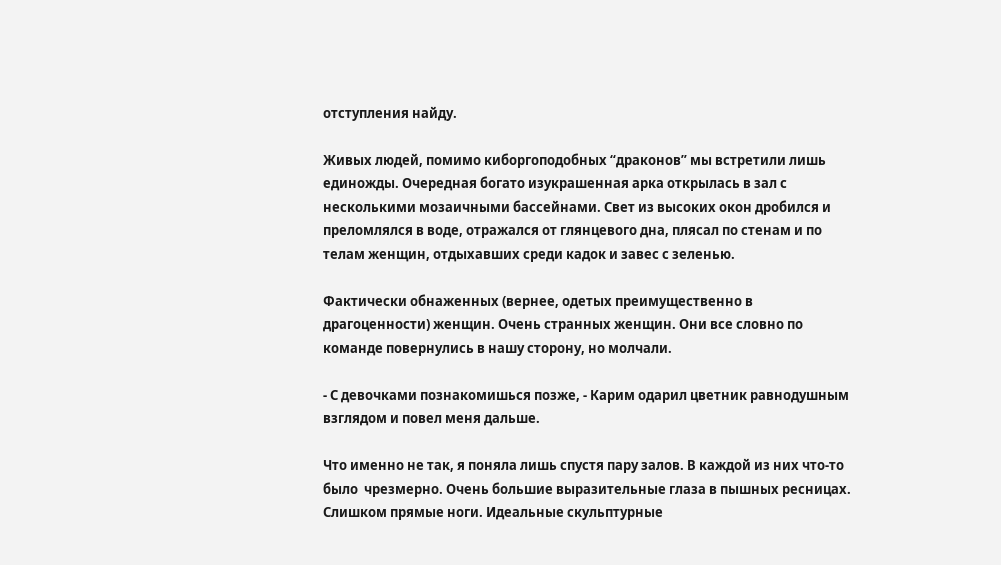отступления найду.

Живых людей, помимо киборгоподобных “драконов” мы встретили лишь единожды. Очередная богато изукрашенная арка открылась в зал с несколькими мозаичными бассейнами. Свет из высоких окон дробился и преломлялся в воде, отражался от глянцевого дна, плясал по стенам и по телам женщин, отдыхавших среди кадок и завес с зеленью.

Фактически обнаженных (вернее, одетых преимущественно в драгоценности) женщин. Очень странных женщин. Они все словно по команде повернулись в нашу сторону, но молчали.

- С девочками познакомишься позже, - Карим одарил цветник равнодушным взглядом и повел меня дальше.

Что именно не так, я поняла лишь спустя пару залов. В каждой из них что-то было  чрезмерно. Очень большие выразительные глаза в пышных ресницах. Слишком прямые ноги. Идеальные скульптурные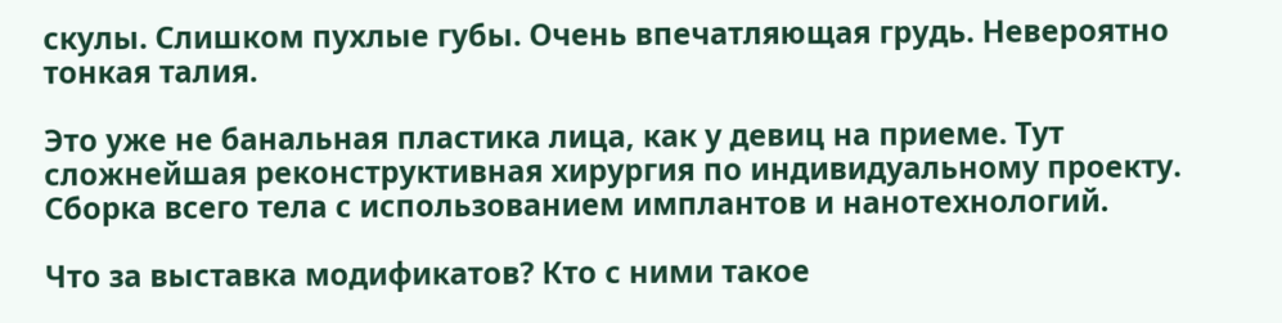скулы. Слишком пухлые губы. Очень впечатляющая грудь. Невероятно тонкая талия.

Это уже не банальная пластика лица, как у девиц на приеме. Тут сложнейшая реконструктивная хирургия по индивидуальному проекту. Сборка всего тела с использованием имплантов и нанотехнологий.

Что за выставка модификатов? Кто с ними такое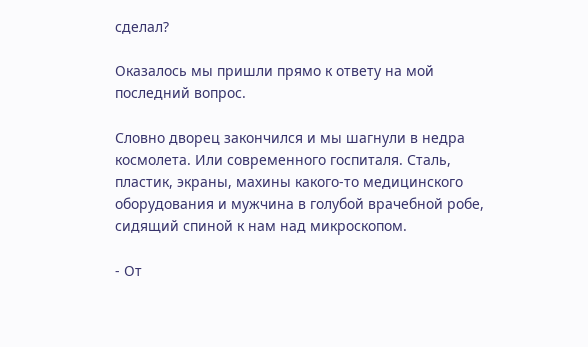сделал?

Оказалось мы пришли прямо к ответу на мой последний вопрос.

Словно дворец закончился и мы шагнули в недра космолета. Или современного госпиталя. Сталь, пластик, экраны, махины какого-то медицинского оборудования и мужчина в голубой врачебной робе, сидящий спиной к нам над микроскопом.

- От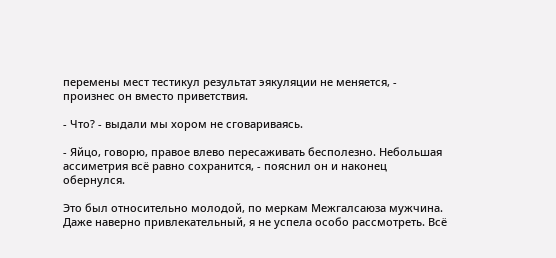перемены мест тестикул результат эякуляции не меняется, - произнес он вместо приветствия.

- Что? - выдали мы хором не сговариваясь.

- Яйцо, говорю, правое влево пересаживать бесполезно. Небольшая ассиметрия всё равно сохранится, - пояснил он и наконец обернулся.

Это был относительно молодой, по меркам Межгалсаюза мужчина. Даже наверно привлекательный, я не успела особо рассмотреть. Всё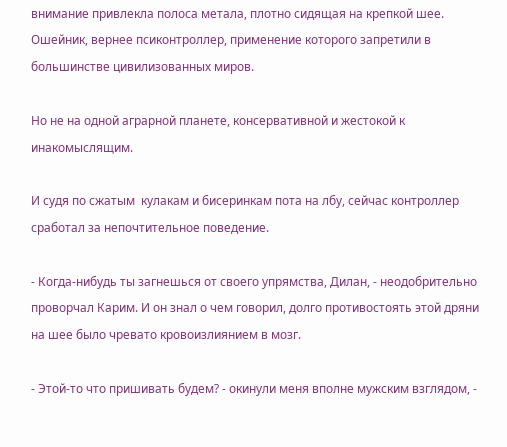внимание привлекла полоса метала, плотно сидящая на крепкой шее.  Ошейник, вернее псиконтроллер, применение которого запретили в большинстве цивилизованных миров.

Но не на одной аграрной планете, консервативной и жестокой к инакомыслящим.

И судя по сжатым  кулакам и бисеринкам пота на лбу, сейчас контроллер сработал за непочтительное поведение.

- Когда-нибудь ты загнешься от своего упрямства, Дилан, - неодобрительно проворчал Карим. И он знал о чем говорил, долго противостоять этой дряни на шее было чревато кровоизлиянием в мозг.

- Этой-то что пришивать будем? - окинули меня вполне мужским взглядом, -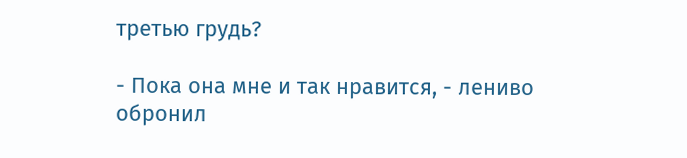третью грудь?

- Пока она мне и так нравится, - лениво обронил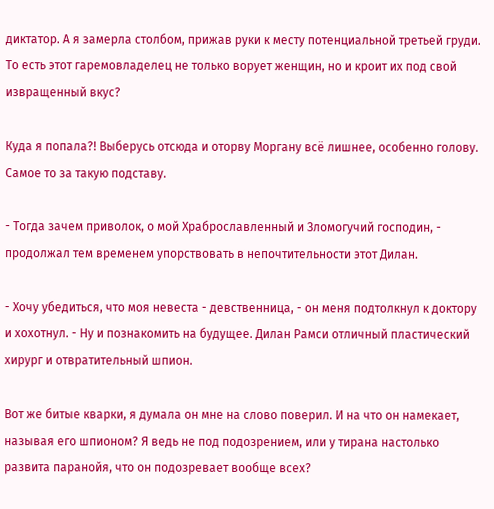диктатор. А я замерла столбом, прижав руки к месту потенциальной третьей груди. То есть этот гаремовладелец не только ворует женщин, но и кроит их под свой извращенный вкус?

Куда я попала?! Выберусь отсюда и оторву Моргану всё лишнее, особенно голову. Самое то за такую подставу.

- Тогда зачем приволок, о мой Храброславленный и Зломогучий господин, - продолжал тем временем упорствовать в непочтительности этот Дилан.

- Хочу убедиться, что моя невеста - девственница, - он меня подтолкнул к доктору и хохотнул. - Ну и познакомить на будущее. Дилан Рамси отличный пластический хирург и отвратительный шпион.

Вот же битые кварки, я думала он мне на слово поверил. И на что он намекает, называя его шпионом? Я ведь не под подозрением, или у тирана настолько развита паранойя, что он подозревает вообще всех?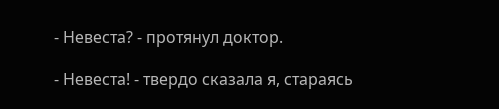- Невеста? - протянул доктор.

- Невеста! - твердо сказала я, стараясь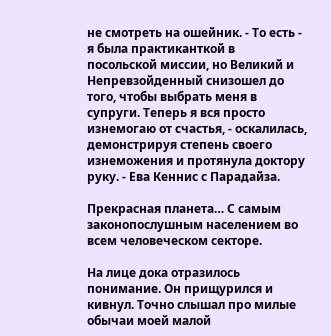не смотреть на ошейник. - То есть - я была практиканткой в посольской миссии, но Великий и Непревзойденный снизошел до того, чтобы выбрать меня в супруги. Теперь я вся просто изнемогаю от счастья, - оскалилась, демонстрируя степень своего изнеможения и протянула доктору руку. - Ева Кеннис с Парадайза.

Прекрасная планета… С самым законопослушным населением во всем человеческом секторе.

На лице дока отразилось понимание. Он прищурился и кивнул. Точно слышал про милые обычаи моей малой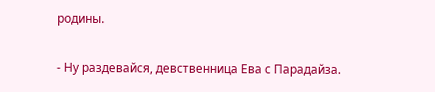родины.

- Ну раздевайся, девственница Ева с Парадайза.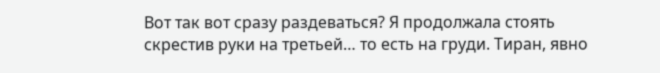Вот так вот сразу раздеваться? Я продолжала стоять скрестив руки на третьей… то есть на груди. Тиран, явно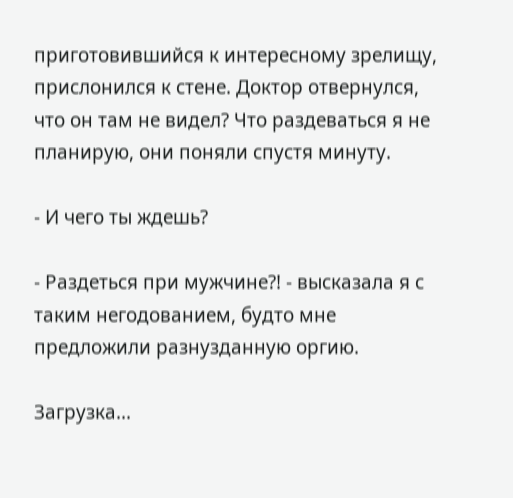приготовившийся к интересному зрелищу, прислонился к стене. Доктор отвернулся, что он там не видел? Что раздеваться я не планирую, они поняли спустя минуту.

- И чего ты ждешь?

- Раздеться при мужчине?! - высказала я с таким негодованием, будто мне предложили разнузданную оргию.

Загрузка...